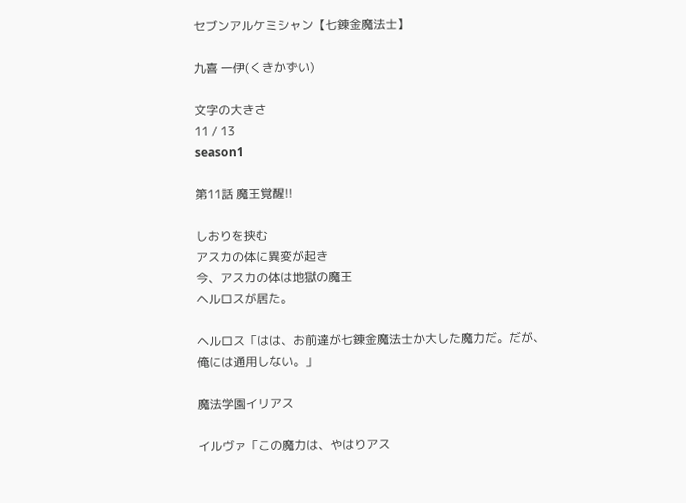セブンアルケミシャン【七錬金魔法士】

九喜 一伊(くきかずい)

文字の大きさ
11 / 13
season1

第11話 魔王覚醒!!

しおりを挟む
アスカの体に異変が起き
今、アスカの体は地獄の魔王
ヘルロスが居た。

ヘルロス「はは、お前達が七錬金魔法士か大した魔力だ。だが、俺には通用しない。」

魔法学園イリアス

イルヴァ「この魔力は、やはりアス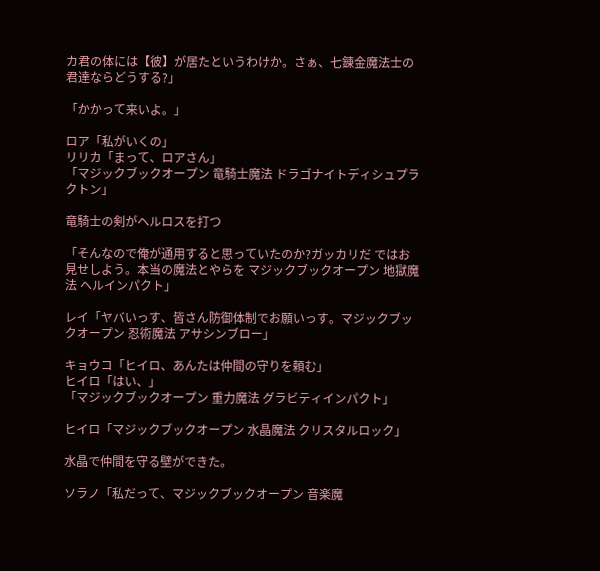カ君の体には【彼】が居たというわけか。さぁ、七錬金魔法士の君達ならどうする?」

「かかって来いよ。」

ロア「私がいくの」
リリカ「まって、ロアさん」
「マジックブックオープン 竜騎士魔法 ドラゴナイトディシュプラクトン」

竜騎士の剣がヘルロスを打つ

「そんなので俺が通用すると思っていたのか?ガッカリだ ではお見せしよう。本当の魔法とやらを マジックブックオープン 地獄魔法 ヘルインパクト」

レイ「ヤバいっす、皆さん防御体制でお願いっす。マジックブックオープン 忍術魔法 アサシンブロー」

キョウコ「ヒイロ、あんたは仲間の守りを頼む」
ヒイロ「はい、」
「マジックブックオープン 重力魔法 グラビティインパクト」

ヒイロ「マジックブックオープン 水晶魔法 クリスタルロック」

水晶で仲間を守る壁ができた。

ソラノ「私だって、マジックブックオープン 音楽魔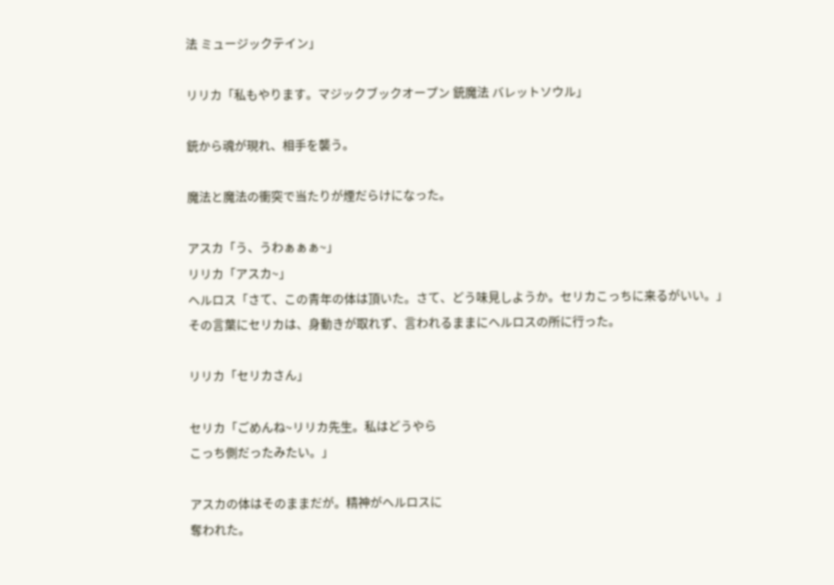法 ミュージックテイン」

リリカ「私もやります。マジックブックオープン 銃魔法 バレットソウル」

銃から魂が現れ、相手を襲う。

魔法と魔法の衝突で当たりが煙だらけになった。

アスカ「う、うわぁぁぁ~」
リリカ「アスカ~」
ヘルロス「さて、この青年の体は頂いた。さて、どう味見しようか。セリカこっちに来るがいい。」
その言葉にセリカは、身動きが取れず、言われるままにヘルロスの所に行った。

リリカ「セリカさん」

セリカ「ごめんね~リリカ先生。私はどうやら
こっち側だったみたい。」

アスカの体はそのままだが。精神がヘルロスに
奪われた。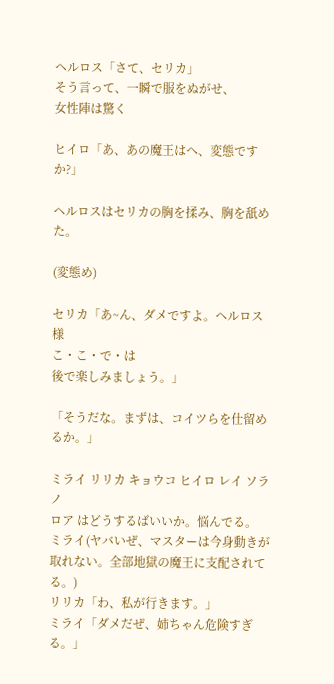ヘルロス「さて、セリカ」
そう言って、一瞬で服をぬがせ、
女性陣は驚く

ヒイロ「あ、あの魔王はへ、変態ですか?」

ヘルロスはセリカの胸を揉み、胸を舐めた。

(変態め)

セリカ「あ~ん、ダメですよ。ヘルロス様
こ・こ・で・は
後で楽しみましょう。」

「そうだな。まずは、コイツらを仕留めるか。」

ミライ リリカ キョウコ ヒイロ レイ ソラノ
ロア はどうするばいいか。悩んでる。
ミライ(ヤバいぜ、マスターは今身動きが取れない。全部地獄の魔王に支配されてる。)
リリカ「わ、私が行きます。」
ミライ「ダメだぜ、姉ちゃん危険すぎる。」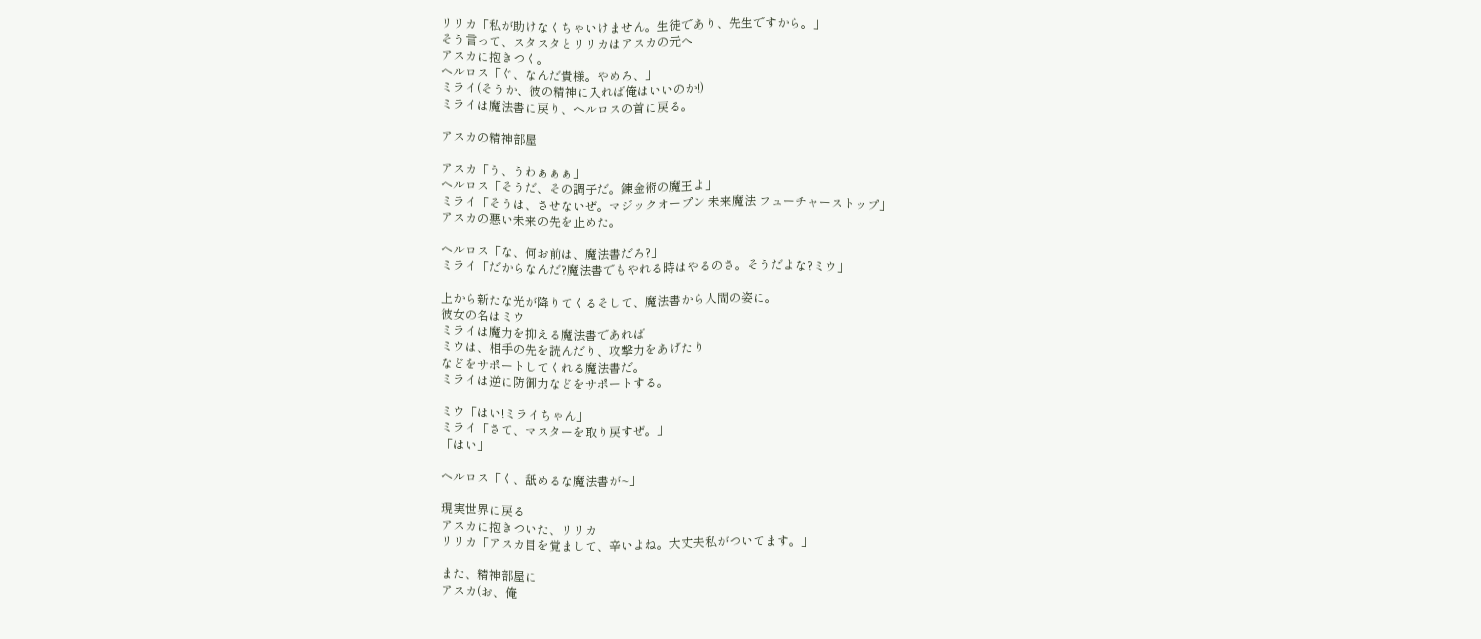リリカ「私が助けなくちゃいけません。生徒であり、先生ですから。」
そう言って、スタスタとリリカはアスカの元へ
アスカに抱きつく。
ヘルロス「ぐ、なんだ貴様。やめろ、」
ミライ(そうか、彼の精神に入れば俺はいいのか!)
ミライは魔法書に戻り、ヘルロスの首に戻る。

アスカの精神部屋

アスカ「う、うわぁぁぁ」
ヘルロス「そうだ、その調子だ。錬金術の魔王よ」
ミライ「そうは、させないぜ。マジックオープン 未来魔法 フューチャーストップ」
アスカの悪い未来の先を止めた。

ヘルロス「な、何お前は、魔法書だろ?」
ミライ「だからなんだ?魔法書でもやれる時はやるのさ。そうだよな?ミウ」

上から新たな光が降りてくるそして、魔法書から人間の姿に。
彼女の名はミウ
ミライは魔力を抑える魔法書であれば
ミウは、相手の先を読んだり、攻撃力をあげたり
などをサポートしてくれる魔法書だ。
ミライは逆に防御力などをサポートする。

ミウ「はい!ミライちゃん」
ミライ「さて、マスターを取り戻すぜ。」
「はい」

ヘルロス「く、舐めるな魔法書が~」

現実世界に戻る
アスカに抱きついた、リリカ
リリカ「アスカ目を覚まして、辛いよね。大丈夫私がついてます。」

また、精神部屋に
アスカ(お、俺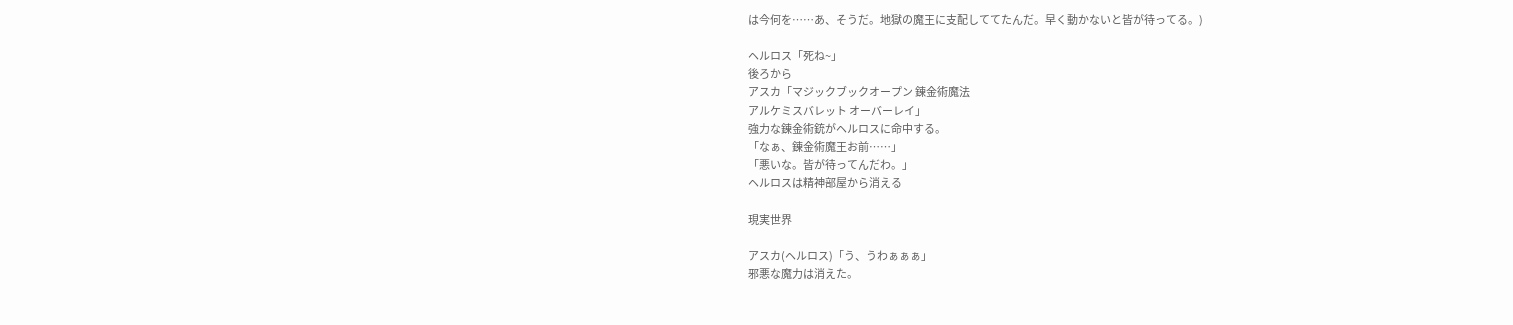は今何を……あ、そうだ。地獄の魔王に支配しててたんだ。早く動かないと皆が待ってる。)

ヘルロス「死ね~」
後ろから
アスカ「マジックブックオープン 錬金術魔法
アルケミスバレット オーバーレイ」
強力な錬金術銃がヘルロスに命中する。
「なぁ、錬金術魔王お前……」
「悪いな。皆が待ってんだわ。」
ヘルロスは精神部屋から消える

現実世界

アスカ(ヘルロス)「う、うわぁぁぁ」
邪悪な魔力は消えた。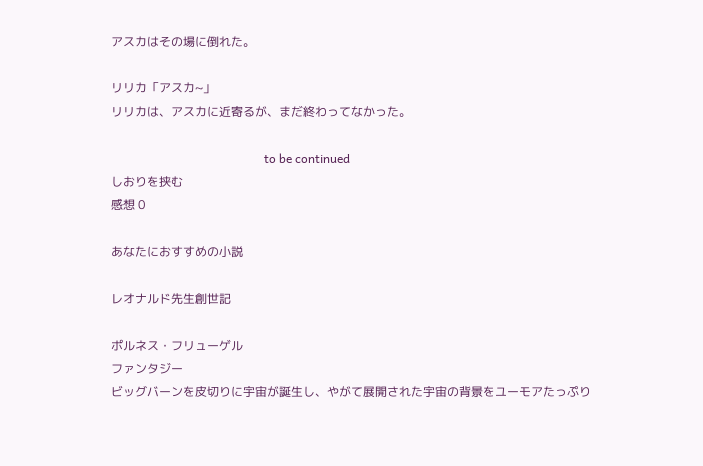アスカはその場に倒れた。

リリカ「アスカ~」
リリカは、アスカに近寄るが、まだ終わってなかった。

                                                   to be continued
しおりを挟む
感想 0

あなたにおすすめの小説

レオナルド先生創世記

ポルネス・フリューゲル
ファンタジー
ビッグバーンを皮切りに宇宙が誕生し、やがて展開された宇宙の背景をユーモアたっぷり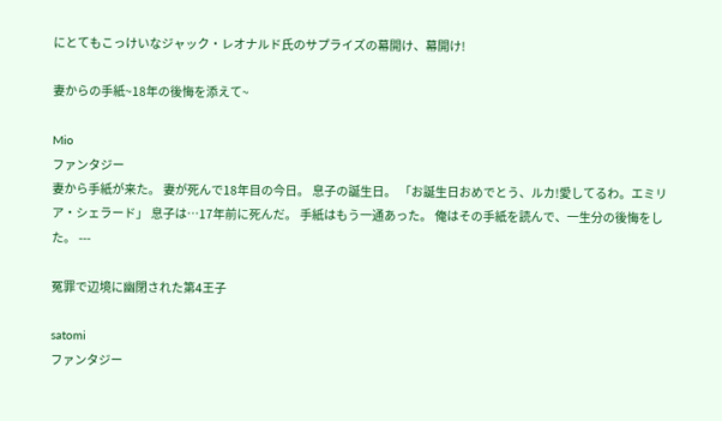にとてもこっけいなジャック・レオナルド氏のサプライズの幕開け、幕開け!

妻からの手紙~18年の後悔を添えて~

Mio
ファンタジー
妻から手紙が来た。 妻が死んで18年目の今日。 息子の誕生日。 「お誕生日おめでとう、ルカ!愛してるわ。エミリア・シェラード」 息子は…17年前に死んだ。 手紙はもう一通あった。 俺はその手紙を読んで、一生分の後悔をした。 ---

冤罪で辺境に幽閉された第4王子

satomi
ファンタジー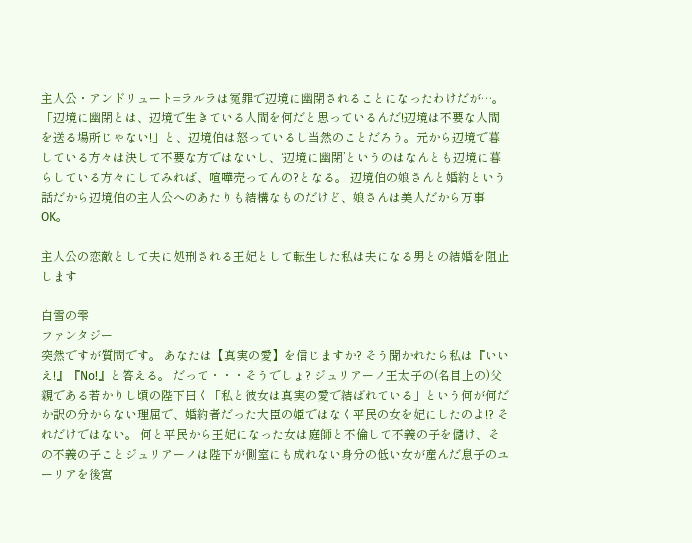主人公・アンドリュート=ラルラは冤罪で辺境に幽閉されることになったわけだが…。 「辺境に幽閉とは、辺境で生きている人間を何だと思っているんだ!辺境は不要な人間を送る場所じゃない!」と、辺境伯は怒っているし当然のことだろう。元から辺境で暮している方々は決して不要な方ではないし、‘辺境に幽閉’というのはなんとも辺境に暮らしている方々にしてみれば、喧嘩売ってんの?となる。 辺境伯の娘さんと婚約という話だから辺境伯の主人公へのあたりも結構なものだけど、娘さんは美人だから万事OK。

主人公の恋敵として夫に処刑される王妃として転生した私は夫になる男との結婚を阻止します

白雪の雫
ファンタジー
突然ですが質問です。 あなたは【真実の愛】を信じますか? そう聞かれたら私は『いいえ!』『No!』と答える。 だって・・・そうでしょ? ジュリアーノ王太子の(名目上の)父親である若かりし頃の陛下曰く「私と彼女は真実の愛で結ばれている」という何が何だか訳の分からない理屈で、婚約者だった大臣の姫ではなく平民の女を妃にしたのよ!? それだけではない。 何と平民から王妃になった女は庭師と不倫して不義の子を儲け、その不義の子ことジュリアーノは陛下が側室にも成れない身分の低い女が産んだ息子のユーリアを後宮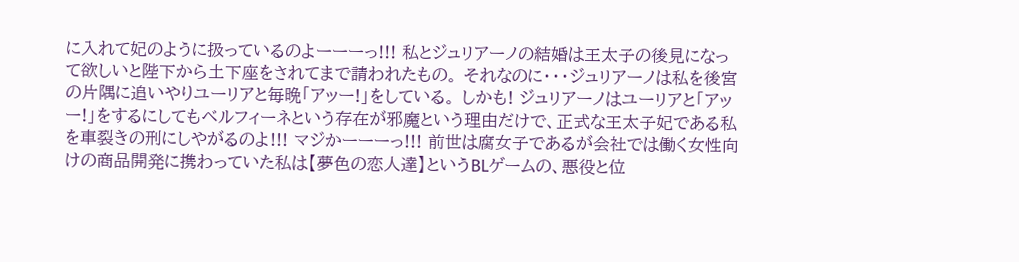に入れて妃のように扱っているのよーーーっ!!! 私とジュリアーノの結婚は王太子の後見になって欲しいと陛下から土下座をされてまで請われたもの。 それなのに・・・ジュリアーノは私を後宮の片隅に追いやりユーリアと毎晩「アッー!」をしている。 しかも! ジュリアーノはユーリアと「アッー!」をするにしてもベルフィーネという存在が邪魔という理由だけで、正式な王太子妃である私を車裂きの刑にしやがるのよ!!! マジかーーーっ!!! 前世は腐女子であるが会社では働く女性向けの商品開発に携わっていた私は【夢色の恋人達】というBLゲームの、悪役と位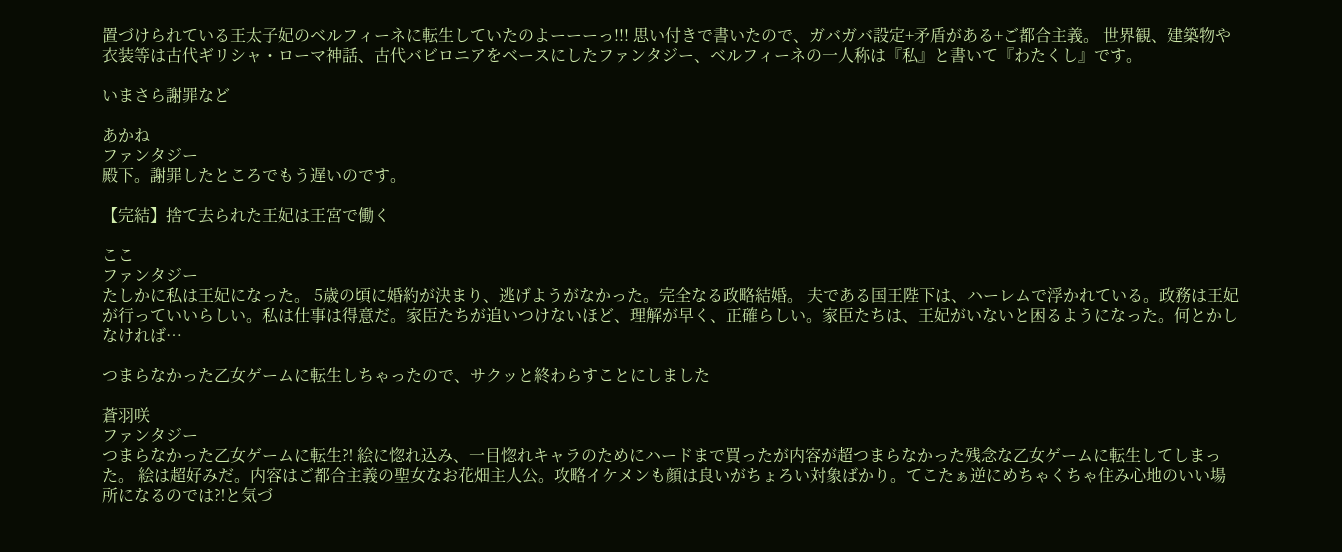置づけられている王太子妃のベルフィーネに転生していたのよーーーっ!!! 思い付きで書いたので、ガバガバ設定+矛盾がある+ご都合主義。 世界観、建築物や衣装等は古代ギリシャ・ローマ神話、古代バビロニアをベースにしたファンタジー、ベルフィーネの一人称は『私』と書いて『わたくし』です。

いまさら謝罪など

あかね
ファンタジー
殿下。謝罪したところでもう遅いのです。

【完結】捨て去られた王妃は王宮で働く

ここ
ファンタジー
たしかに私は王妃になった。 5歳の頃に婚約が決まり、逃げようがなかった。完全なる政略結婚。 夫である国王陛下は、ハーレムで浮かれている。政務は王妃が行っていいらしい。私は仕事は得意だ。家臣たちが追いつけないほど、理解が早く、正確らしい。家臣たちは、王妃がいないと困るようになった。何とかしなければ…

つまらなかった乙女ゲームに転生しちゃったので、サクッと終わらすことにしました

蒼羽咲
ファンタジー
つまらなかった乙女ゲームに転生⁈ 絵に惚れ込み、一目惚れキャラのためにハードまで買ったが内容が超つまらなかった残念な乙女ゲームに転生してしまった。 絵は超好みだ。内容はご都合主義の聖女なお花畑主人公。攻略イケメンも顔は良いがちょろい対象ばかり。てこたぁ逆にめちゃくちゃ住み心地のいい場所になるのでは⁈と気づ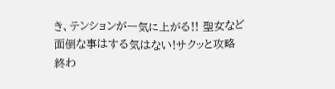き、テンションが一気に上がる!! 聖女など面倒な事はする気はない!サクッと攻略終わ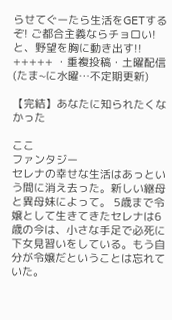らせてぐーたら生活をGETするぞ! ご都合主義ならチョロい!と、野望を胸に動き出す!! +++++ ・重複投稿・土曜配信 (たま~に水曜…不定期更新)

【完結】あなたに知られたくなかった

ここ
ファンタジー
セレナの幸せな生活はあっという間に消え去った。新しい継母と異母妹によって。 5歳まで令嬢として生きてきたセレナは6歳の今は、小さな手足で必死に下女見習いをしている。もう自分が令嬢だということは忘れていた。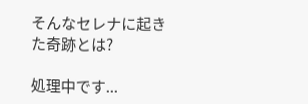そんなセレナに起きた奇跡とは?

処理中です...